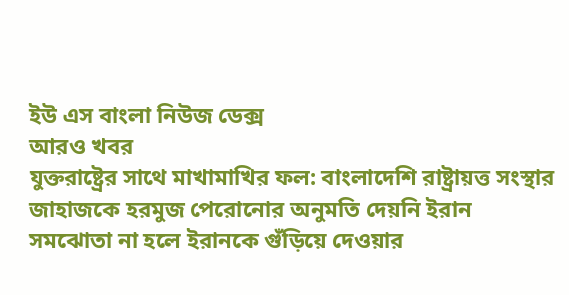ইউ এস বাংলা নিউজ ডেক্স
আরও খবর
যুক্তরাষ্ট্রের সাথে মাখামাখির ফল: বাংলাদেশি রাষ্ট্রায়ত্ত সংস্থার জাহাজকে হরমুজ পেরোনোর অনুমতি দেয়নি ইরান
সমঝোতা না হলে ইরানকে গুঁড়িয়ে দেওয়ার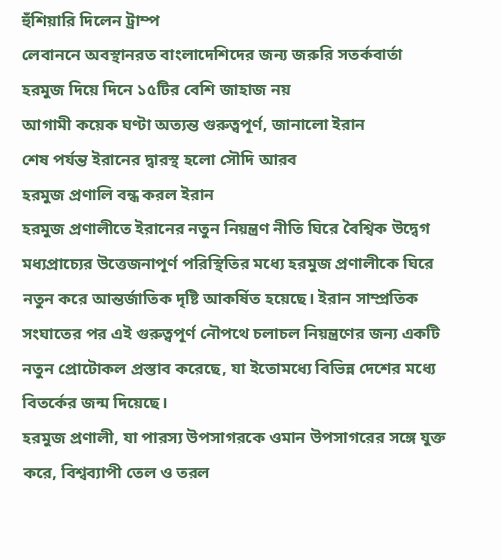হুঁশিয়ারি দিলেন ট্রাম্প
লেবাননে অবস্থানরত বাংলাদেশিদের জন্য জরুরি সতর্কবার্তা
হরমুজ দিয়ে দিনে ১৫টির বেশি জাহাজ নয়
আগামী কয়েক ঘণ্টা অত্যন্ত গুরুত্বপূর্ণ, জানালো ইরান
শেষ পর্যন্ত ইরানের দ্বারস্থ হলো সৌদি আরব
হরমুজ প্রণালি বন্ধ করল ইরান
হরমুজ প্রণালীতে ইরানের নতুন নিয়ন্ত্রণ নীতি ঘিরে বৈশ্বিক উদ্বেগ
মধ্যপ্রাচ্যের উত্তেজনাপূর্ণ পরিস্থিতির মধ্যে হরমুজ প্রণালীকে ঘিরে নতুন করে আন্তর্জাতিক দৃষ্টি আকর্ষিত হয়েছে। ইরান সাম্প্রতিক সংঘাতের পর এই গুরুত্বপূর্ণ নৌপথে চলাচল নিয়ন্ত্রণের জন্য একটি নতুন প্রোটোকল প্রস্তাব করেছে, যা ইতোমধ্যে বিভিন্ন দেশের মধ্যে বিতর্কের জন্ম দিয়েছে।
হরমুজ প্রণালী, যা পারস্য উপসাগরকে ওমান উপসাগরের সঙ্গে যুক্ত করে, বিশ্বব্যাপী তেল ও তরল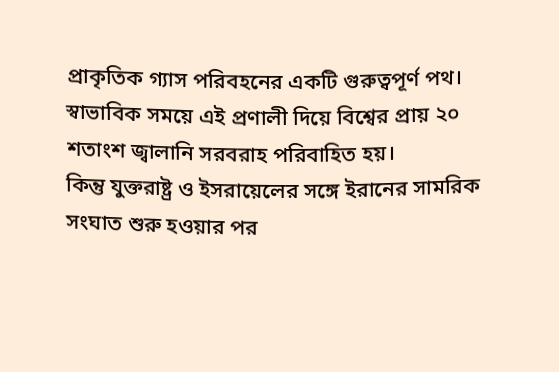প্রাকৃতিক গ্যাস পরিবহনের একটি গুরুত্বপূর্ণ পথ। স্বাভাবিক সময়ে এই প্রণালী দিয়ে বিশ্বের প্রায় ২০ শতাংশ জ্বালানি সরবরাহ পরিবাহিত হয়।
কিন্তু যুক্তরাষ্ট্র ও ইসরায়েলের সঙ্গে ইরানের সামরিক সংঘাত শুরু হওয়ার পর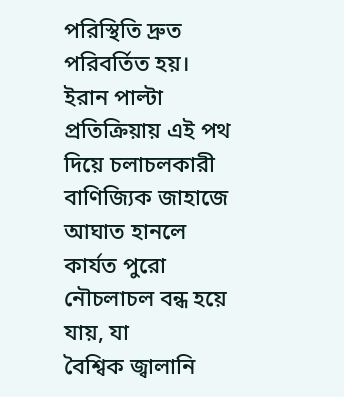পরিস্থিতি দ্রুত পরিবর্তিত হয়। ইরান পাল্টা প্রতিক্রিয়ায় এই পথ দিয়ে চলাচলকারী বাণিজ্যিক জাহাজে আঘাত হানলে কার্যত পুরো নৌচলাচল বন্ধ হয়ে যায়, যা
বৈশ্বিক জ্বালানি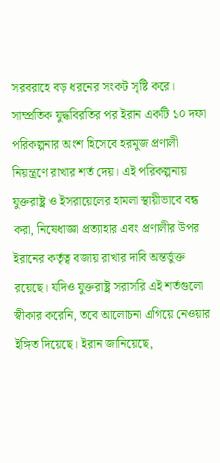সরবরাহে বড় ধরনের সংকট সৃষ্টি করে। সাম্প্রতিক যুদ্ধবিরতির পর ইরান একটি ১০ দফা পরিকল্পনার অংশ হিসেবে হরমুজ প্রণালী নিয়ন্ত্রণে রাখার শর্ত দেয়। এই পরিকল্পনায় যুক্তরাষ্ট্র ও ইসরায়েলের হামলা স্থায়ীভাবে বন্ধ করা, নিষেধাজ্ঞা প্রত্যাহার এবং প্রণালীর উপর ইরানের কর্তৃত্ব বজায় রাখার দাবি অন্তর্ভুক্ত রয়েছে। যদিও যুক্তরাষ্ট্র সরাসরি এই শর্তগুলো স্বীকার করেনি, তবে আলোচনা এগিয়ে নেওয়ার ইঙ্গিত দিয়েছে। ইরান জানিয়েছে,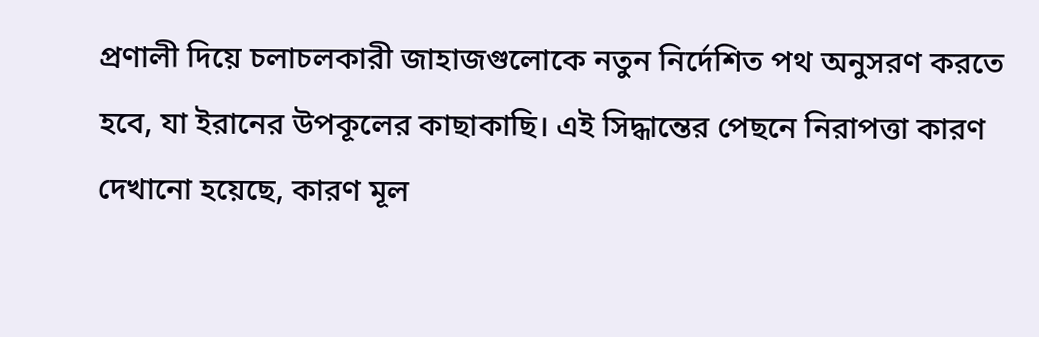প্রণালী দিয়ে চলাচলকারী জাহাজগুলোকে নতুন নির্দেশিত পথ অনুসরণ করতে হবে, যা ইরানের উপকূলের কাছাকাছি। এই সিদ্ধান্তের পেছনে নিরাপত্তা কারণ দেখানো হয়েছে, কারণ মূল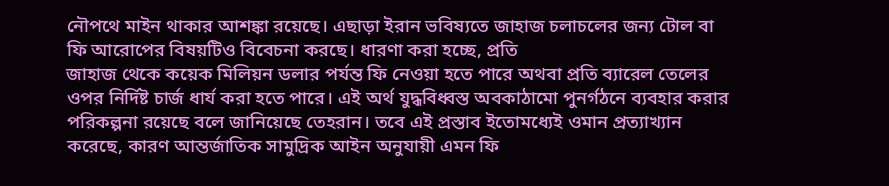নৌপথে মাইন থাকার আশঙ্কা রয়েছে। এছাড়া ইরান ভবিষ্যতে জাহাজ চলাচলের জন্য টোল বা ফি আরোপের বিষয়টিও বিবেচনা করছে। ধারণা করা হচ্ছে, প্রতি
জাহাজ থেকে কয়েক মিলিয়ন ডলার পর্যন্ত ফি নেওয়া হতে পারে অথবা প্রতি ব্যারেল তেলের ওপর নির্দিষ্ট চার্জ ধার্য করা হতে পারে। এই অর্থ যুদ্ধবিধ্বস্ত অবকাঠামো পুনর্গঠনে ব্যবহার করার পরিকল্পনা রয়েছে বলে জানিয়েছে তেহরান। তবে এই প্রস্তাব ইতোমধ্যেই ওমান প্রত্যাখ্যান করেছে, কারণ আন্তর্জাতিক সামুদ্রিক আইন অনুযায়ী এমন ফি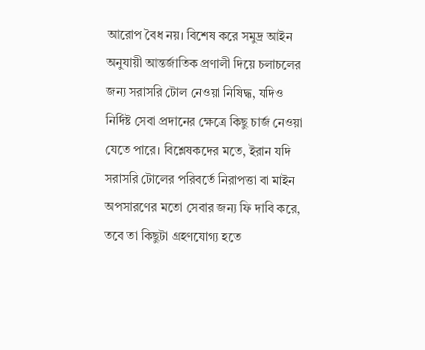আরোপ বৈধ নয়। বিশেষ করে সমুদ্র আইন অনুযায়ী আন্তর্জাতিক প্রণালী দিয়ে চলাচলের জন্য সরাসরি টোল নেওয়া নিষিদ্ধ, যদিও নির্দিষ্ট সেবা প্রদানের ক্ষেত্রে কিছু চার্জ নেওয়া যেতে পারে। বিশ্লেষকদের মতে, ইরান যদি সরাসরি টোলের পরিবর্তে নিরাপত্তা বা মাইন অপসারণের মতো সেবার জন্য ফি দাবি করে, তবে তা কিছুটা গ্রহণযোগ্য হতে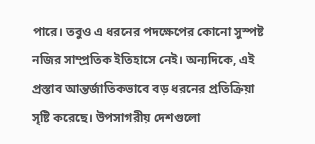পারে। তবুও এ ধরনের পদক্ষেপের কোনো সুস্পষ্ট
নজির সাম্প্রতিক ইতিহাসে নেই। অন্যদিকে, এই প্রস্তাব আন্তর্জাতিকভাবে বড় ধরনের প্রতিক্রিয়া সৃষ্টি করেছে। উপসাগরীয় দেশগুলো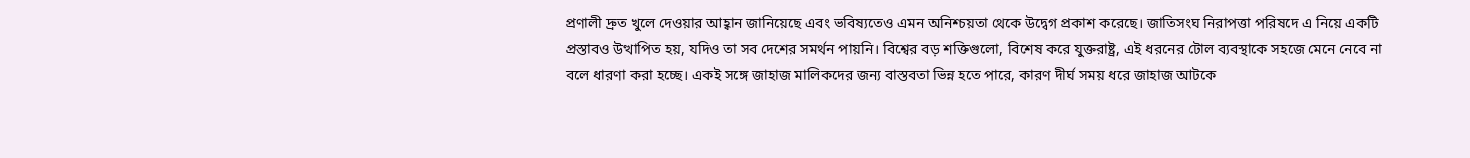প্রণালী দ্রুত খুলে দেওয়ার আহ্বান জানিয়েছে এবং ভবিষ্যতেও এমন অনিশ্চয়তা থেকে উদ্বেগ প্রকাশ করেছে। জাতিসংঘ নিরাপত্তা পরিষদে এ নিয়ে একটি প্রস্তাবও উত্থাপিত হয়, যদিও তা সব দেশের সমর্থন পায়নি। বিশ্বের বড় শক্তিগুলো, বিশেষ করে যুক্তরাষ্ট্র, এই ধরনের টোল ব্যবস্থাকে সহজে মেনে নেবে না বলে ধারণা করা হচ্ছে। একই সঙ্গে জাহাজ মালিকদের জন্য বাস্তবতা ভিন্ন হতে পারে, কারণ দীর্ঘ সময় ধরে জাহাজ আটকে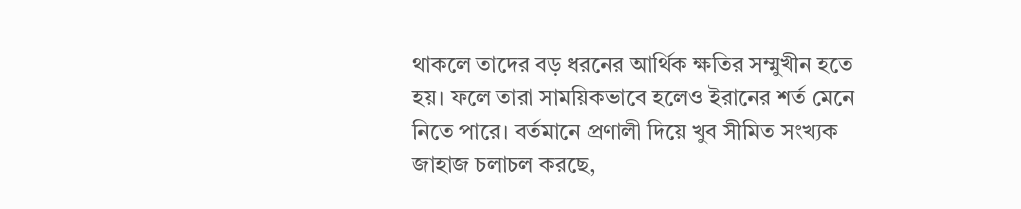থাকলে তাদের বড় ধরনের আর্থিক ক্ষতির সম্মুখীন হতে হয়। ফলে তারা সাময়িকভাবে হলেও ইরানের শর্ত মেনে নিতে পারে। বর্তমানে প্রণালী দিয়ে খুব সীমিত সংখ্যক জাহাজ চলাচল করছে,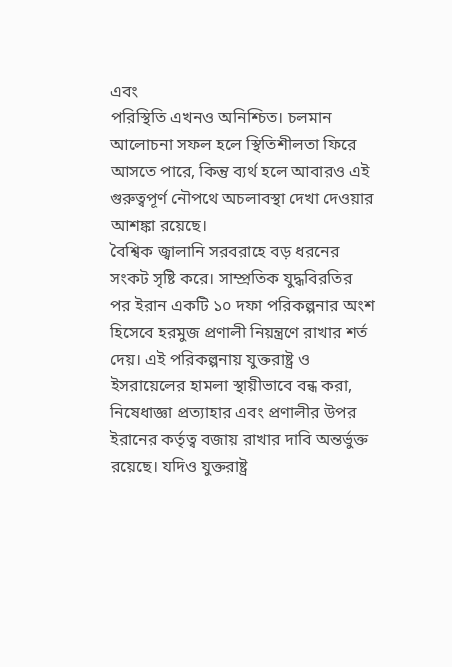এবং
পরিস্থিতি এখনও অনিশ্চিত। চলমান আলোচনা সফল হলে স্থিতিশীলতা ফিরে আসতে পারে, কিন্তু ব্যর্থ হলে আবারও এই গুরুত্বপূর্ণ নৌপথে অচলাবস্থা দেখা দেওয়ার আশঙ্কা রয়েছে।
বৈশ্বিক জ্বালানি সরবরাহে বড় ধরনের সংকট সৃষ্টি করে। সাম্প্রতিক যুদ্ধবিরতির পর ইরান একটি ১০ দফা পরিকল্পনার অংশ হিসেবে হরমুজ প্রণালী নিয়ন্ত্রণে রাখার শর্ত দেয়। এই পরিকল্পনায় যুক্তরাষ্ট্র ও ইসরায়েলের হামলা স্থায়ীভাবে বন্ধ করা, নিষেধাজ্ঞা প্রত্যাহার এবং প্রণালীর উপর ইরানের কর্তৃত্ব বজায় রাখার দাবি অন্তর্ভুক্ত রয়েছে। যদিও যুক্তরাষ্ট্র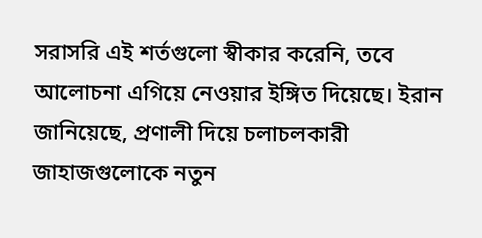সরাসরি এই শর্তগুলো স্বীকার করেনি, তবে আলোচনা এগিয়ে নেওয়ার ইঙ্গিত দিয়েছে। ইরান জানিয়েছে, প্রণালী দিয়ে চলাচলকারী জাহাজগুলোকে নতুন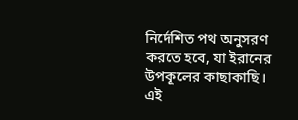নির্দেশিত পথ অনুসরণ করতে হবে, যা ইরানের উপকূলের কাছাকাছি। এই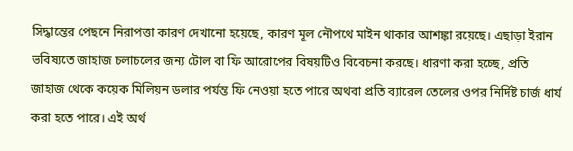সিদ্ধান্তের পেছনে নিরাপত্তা কারণ দেখানো হয়েছে, কারণ মূল নৌপথে মাইন থাকার আশঙ্কা রয়েছে। এছাড়া ইরান ভবিষ্যতে জাহাজ চলাচলের জন্য টোল বা ফি আরোপের বিষয়টিও বিবেচনা করছে। ধারণা করা হচ্ছে, প্রতি
জাহাজ থেকে কয়েক মিলিয়ন ডলার পর্যন্ত ফি নেওয়া হতে পারে অথবা প্রতি ব্যারেল তেলের ওপর নির্দিষ্ট চার্জ ধার্য করা হতে পারে। এই অর্থ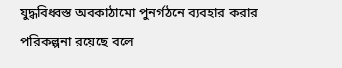যুদ্ধবিধ্বস্ত অবকাঠামো পুনর্গঠনে ব্যবহার করার পরিকল্পনা রয়েছে বলে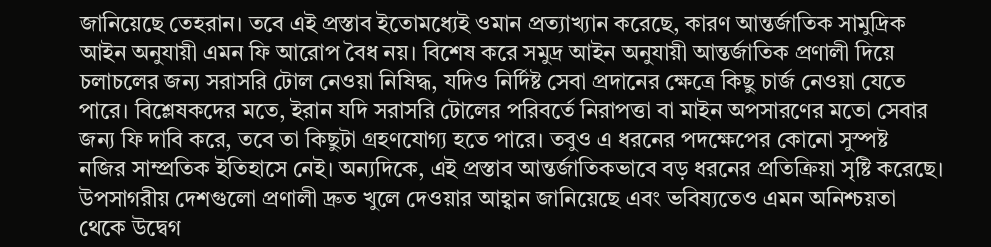জানিয়েছে তেহরান। তবে এই প্রস্তাব ইতোমধ্যেই ওমান প্রত্যাখ্যান করেছে, কারণ আন্তর্জাতিক সামুদ্রিক আইন অনুযায়ী এমন ফি আরোপ বৈধ নয়। বিশেষ করে সমুদ্র আইন অনুযায়ী আন্তর্জাতিক প্রণালী দিয়ে চলাচলের জন্য সরাসরি টোল নেওয়া নিষিদ্ধ, যদিও নির্দিষ্ট সেবা প্রদানের ক্ষেত্রে কিছু চার্জ নেওয়া যেতে পারে। বিশ্লেষকদের মতে, ইরান যদি সরাসরি টোলের পরিবর্তে নিরাপত্তা বা মাইন অপসারণের মতো সেবার জন্য ফি দাবি করে, তবে তা কিছুটা গ্রহণযোগ্য হতে পারে। তবুও এ ধরনের পদক্ষেপের কোনো সুস্পষ্ট
নজির সাম্প্রতিক ইতিহাসে নেই। অন্যদিকে, এই প্রস্তাব আন্তর্জাতিকভাবে বড় ধরনের প্রতিক্রিয়া সৃষ্টি করেছে। উপসাগরীয় দেশগুলো প্রণালী দ্রুত খুলে দেওয়ার আহ্বান জানিয়েছে এবং ভবিষ্যতেও এমন অনিশ্চয়তা থেকে উদ্বেগ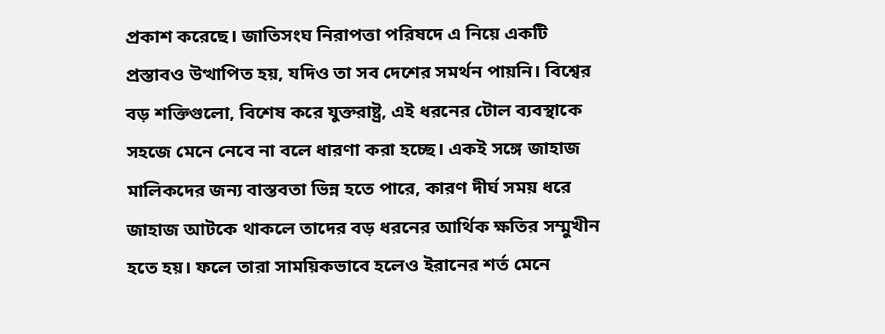প্রকাশ করেছে। জাতিসংঘ নিরাপত্তা পরিষদে এ নিয়ে একটি প্রস্তাবও উত্থাপিত হয়, যদিও তা সব দেশের সমর্থন পায়নি। বিশ্বের বড় শক্তিগুলো, বিশেষ করে যুক্তরাষ্ট্র, এই ধরনের টোল ব্যবস্থাকে সহজে মেনে নেবে না বলে ধারণা করা হচ্ছে। একই সঙ্গে জাহাজ মালিকদের জন্য বাস্তবতা ভিন্ন হতে পারে, কারণ দীর্ঘ সময় ধরে জাহাজ আটকে থাকলে তাদের বড় ধরনের আর্থিক ক্ষতির সম্মুখীন হতে হয়। ফলে তারা সাময়িকভাবে হলেও ইরানের শর্ত মেনে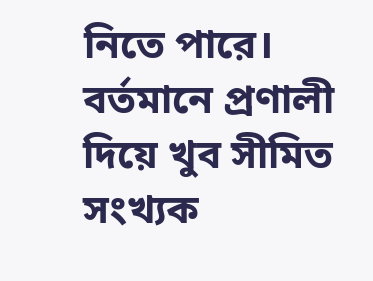নিতে পারে। বর্তমানে প্রণালী দিয়ে খুব সীমিত সংখ্যক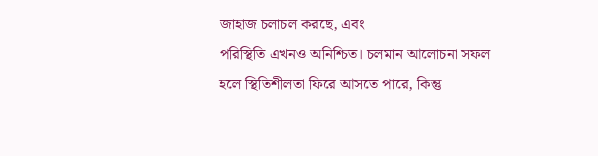জাহাজ চলাচল করছে, এবং
পরিস্থিতি এখনও অনিশ্চিত। চলমান আলোচনা সফল হলে স্থিতিশীলতা ফিরে আসতে পারে, কিন্তু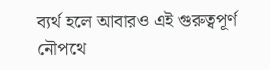ব্যর্থ হলে আবারও এই গুরুত্বপূর্ণ নৌপথে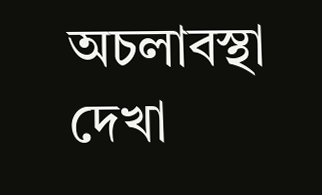অচলাবস্থা দেখা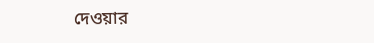দেওয়ার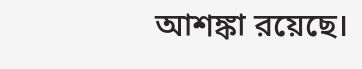আশঙ্কা রয়েছে।